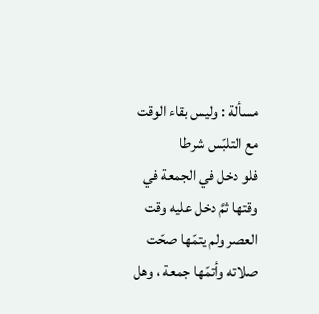مسألة : وليس بقاء الوقت مع التلبّس شرطا
فلو دخل في الجمعة في وقتها ثمَّ دخل عليه وقت العصر ولم يتمّها صحّت صلاته وأتمّها جمعة ، وهل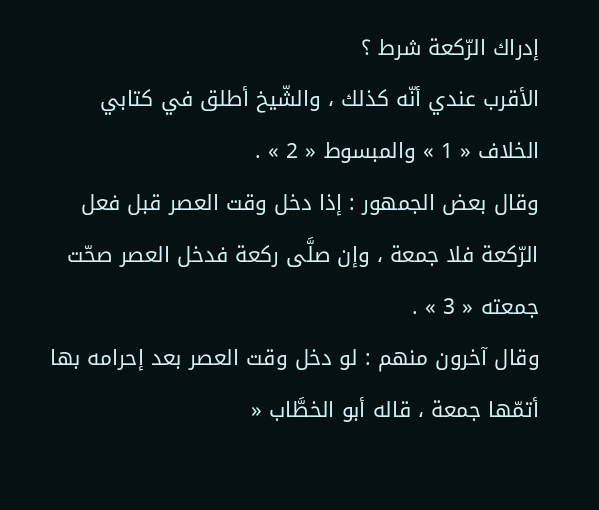إدراك الرّكعة شرط ؟
الأقرب عندي أنّه كذلك ، والشّيخ أطلق في كتابي الخلاف « 1 » والمبسوط « 2 » .
وقال بعض الجمهور : إذا دخل وقت العصر قبل فعل الرّكعة فلا جمعة ، وإن صلَّى ركعة فدخل العصر صحّت جمعته « 3 » .
وقال آخرون منهم : لو دخل وقت العصر بعد إحرامه بها أتمّها جمعة ، قاله أبو الخطَّاب «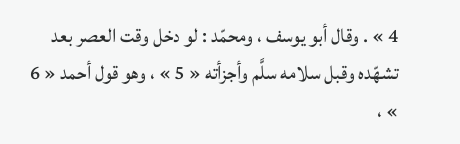4 » . وقال أبو يوسف ، ومحمّد : لو دخل وقت العصر بعد تشهّده وقبل سلامه سلَّم وأجزأته « 5 » ، وهو قول أحمد « 6 » ،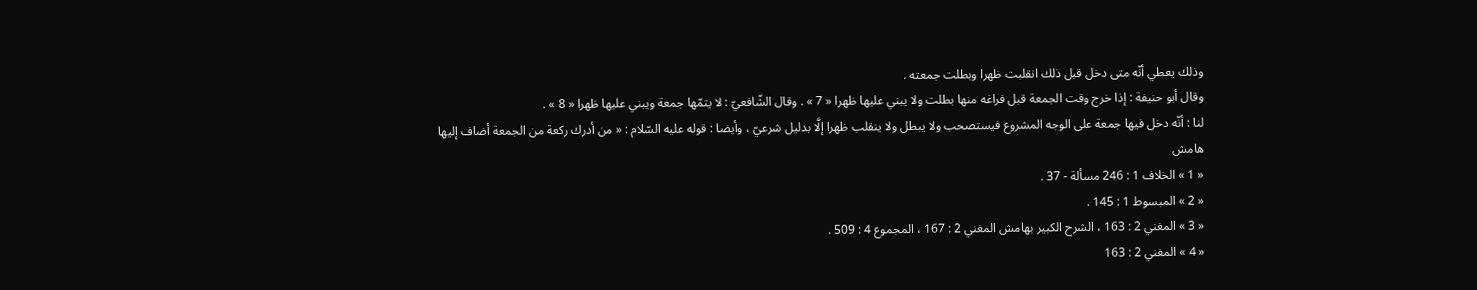وذلك يعطي أنّه متى دخل قبل ذلك انقلبت ظهرا وبطلت جمعته .
وقال أبو حنيفة : إذا خرج وقت الجمعة قبل فراغه منها بطلت ولا يبني عليها ظهرا « 7 » . وقال الشّافعيّ : لا يتمّها جمعة ويبني عليها ظهرا « 8 » .
لنا : أنّه دخل فيها جمعة على الوجه المشروع فيستصحب ولا يبطل ولا ينقلب ظهرا إلَّا بدليل شرعيّ ، وأيضا : قوله عليه السّلام : « من أدرك ركعة من الجمعة أضاف إليها
هامش
« 1 » الخلاف 1 : 246 مسألة - 37 .
« 2 » المبسوط 1 : 145 .
« 3 » المغني 2 : 163 ، الشرح الكبير بهامش المغني 2 : 167 ، المجموع 4 : 509 .
« 4 » المغني 2 : 163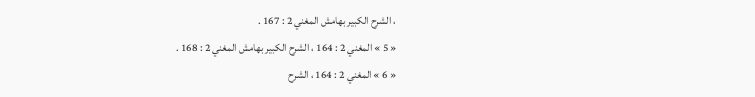، الشرح الكبير بهامش المغني 2 : 167 .
« 5 » المغني 2 : 164 ، الشرح الكبير بهامش المغني 2 : 168 .
« 6 » المغني 2 : 164 ، الشرح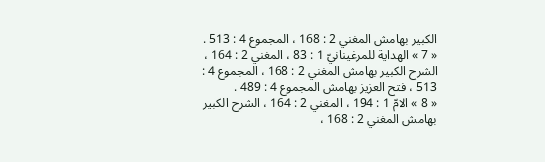الكبير بهامش المغني 2 : 168 ، المجموع 4 : 513 .
« 7 » الهداية للمرغينانيّ 1 : 83 ، المغني 2 : 164 ، الشرح الكبير بهامش المغني 2 : 168 ، المجموع 4 : 513 ، فتح العزيز بهامش المجموع 4 : 489 .
« 8 » الامّ 1 : 194 ، المغني 2 : 164 ، الشرح الكبير بهامش المغني 2 : 168 ،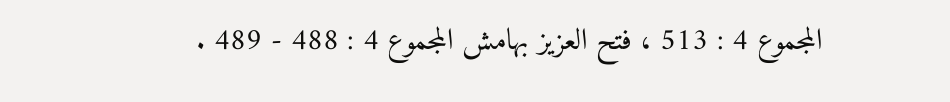المجموع 4 : 513 ، فتح العزيز بهامش المجموع 4 : 488 - 489 .